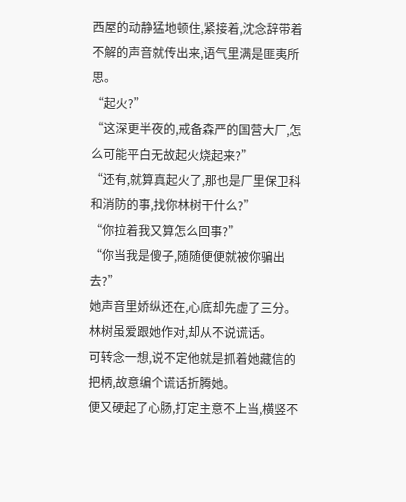西屋的动静猛地顿住,紧接着,沈念辞带着不解的声音就传出来,语气里满是匪夷所思。
“起火?”
“这深更半夜的,戒备森严的国营大厂,怎么可能平白无故起火烧起来?”
“还有,就算真起火了,那也是厂里保卫科和消防的事,找你林树干什么?”
“你拉着我又算怎么回事?”
“你当我是傻子,随随便便就被你骗出去?”
她声音里娇纵还在,心底却先虚了三分。
林树虽爱跟她作对,却从不说谎话。
可转念一想,说不定他就是抓着她藏信的把柄,故意编个谎话折腾她。
便又硬起了心肠,打定主意不上当,横竖不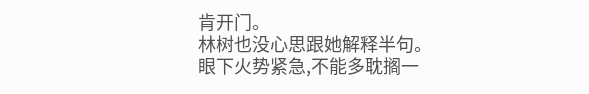肯开门。
林树也没心思跟她解释半句。
眼下火势紧急,不能多耽搁一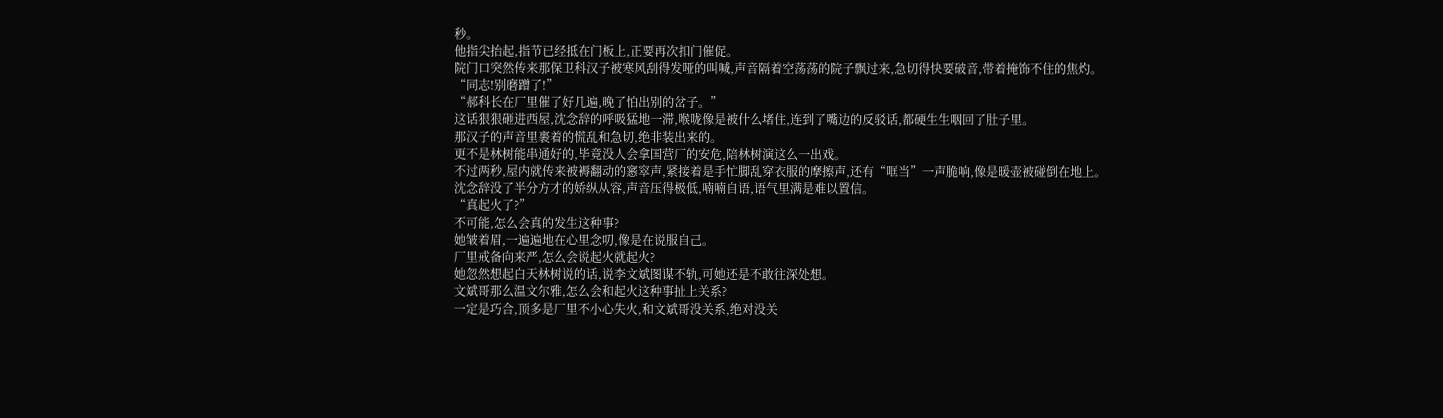秒。
他指尖抬起,指节已经抵在门板上,正要再次扣门催促。
院门口突然传来那保卫科汉子被寒风刮得发哑的叫喊,声音隔着空荡荡的院子飘过来,急切得快要破音,带着掩饰不住的焦灼。
“同志!别磨蹭了!”
“郝科长在厂里催了好几遍,晚了怕出别的岔子。”
这话狠狠砸进西屋,沈念辞的呼吸猛地一滞,喉咙像是被什么堵住,连到了嘴边的反驳话,都硬生生咽回了肚子里。
那汉子的声音里裹着的慌乱和急切,绝非装出来的。
更不是林树能串通好的,毕竟没人会拿国营厂的安危,陪林树演这么一出戏。
不过两秒,屋内就传来被褥翻动的窸窣声,紧接着是手忙脚乱穿衣服的摩擦声,还有“哐当”一声脆响,像是暖壶被碰倒在地上。
沈念辞没了半分方才的娇纵从容,声音压得极低,喃喃自语,语气里满是难以置信。
“真起火了?”
不可能,怎么会真的发生这种事?
她皱着眉,一遍遍地在心里念叨,像是在说服自己。
厂里戒备向来严,怎么会说起火就起火?
她忽然想起白天林树说的话,说李文斌图谋不轨,可她还是不敢往深处想。
文斌哥那么温文尔雅,怎么会和起火这种事扯上关系?
一定是巧合,顶多是厂里不小心失火,和文斌哥没关系,绝对没关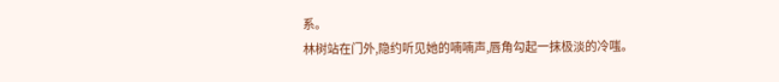系。
林树站在门外,隐约听见她的喃喃声,唇角勾起一抹极淡的冷嗤。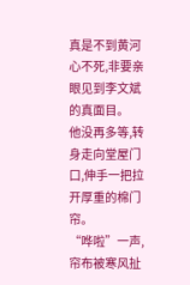真是不到黄河心不死,非要亲眼见到李文斌的真面目。
他没再多等,转身走向堂屋门口,伸手一把拉开厚重的棉门帘。
“哗啦”一声,帘布被寒风扯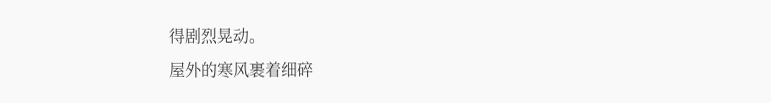得剧烈晃动。
屋外的寒风裹着细碎